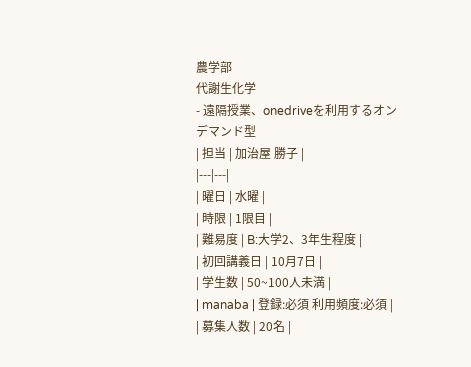農学部
代謝生化学
- 遠隔授業、onedriveを利用するオンデマンド型
| 担当 | 加治屋 勝子 |
|---|---|
| 曜日 | 水曜 |
| 時限 | 1限目 |
| 難易度 | B:大学2、3年生程度 |
| 初回講義日 | 10月7日 |
| 学生数 | 50~100人未満 |
| manaba | 登録:必須 利用頻度:必須 |
| 募集人数 | 20名 |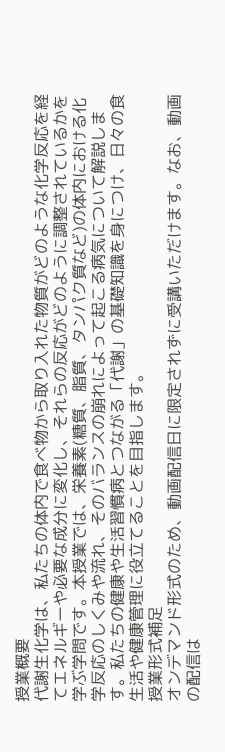授業概要
代謝生化学は、私たちの体内で食べ物から取り入れた物質がどのような化学反応を経てエネルギーや必要な成分に変化し、それらの反応がどのように調整されているかを学ぶ学問です。本授業では、栄養素(糖質、脂質、タンパク質など)の体内における化学反応のしくみや流れ、そのバランスの崩れによって起こる病気について解説します。私たちの健康や生活習慣病とつながる「代謝」の基礎知識を身につけ、日々の食生活や健康管理に役立てることを目指します。
授業形式補足
オンデマンド形式のため、動画配信日に限定されずに受講いただけます。なお、動画の配信は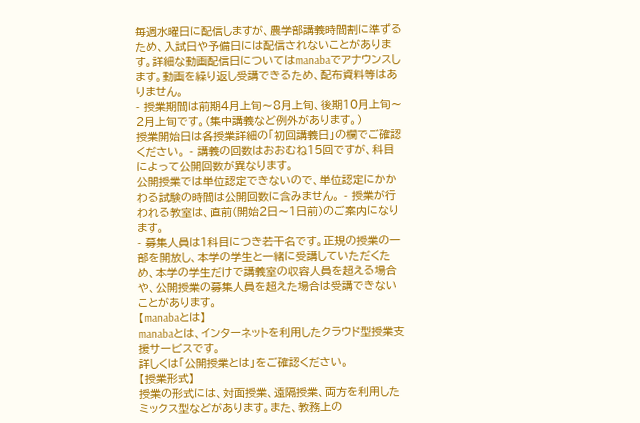毎週水曜日に配信しますが、農学部講義時間割に準ずるため、入試日や予備日には配信されないことがあります。詳細な動画配信日についてはmanabaでアナウンスします。動画を繰り返し受講できるため、配布資料等はありません。
- 授業期間は前期4月上旬〜8月上旬、後期10月上旬〜2月上旬です。(集中講義など例外があります。)
授業開始日は各授業詳細の「初回講義日」の欄でご確認ください。 - 講義の回数はおおむね15回ですが、科目によって公開回数が異なります。
公開授業では単位認定できないので、単位認定にかかわる試験の時間は公開回数に含みません。 - 授業が行われる教室は、直前(開始2日〜1日前)のご案内になります。
- 募集人員は1科目につき若干名です。正規の授業の一部を開放し、本学の学生と一緒に受講していただくため、本学の学生だけで講義室の収容人員を超える場合や、公開授業の募集人員を超えた場合は受講できないことがあります。
【manabaとは】
manabaとは、インターネットを利用したクラウド型授業支援サービスです。
詳しくは「公開授業とは」をご確認ください。
【授業形式】
授業の形式には、対面授業、遠隔授業、両方を利用したミックス型などがあります。また、教務上の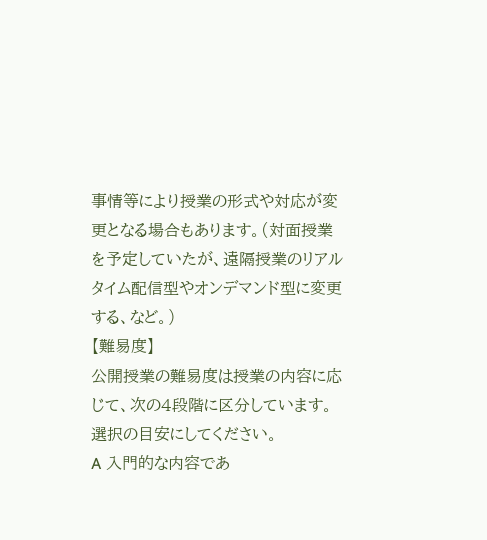事情等により授業の形式や対応が変更となる場合もあります。(対面授業を予定していたが、遠隔授業のリアルタイム配信型やオンデマンド型に変更する、など。)
【難易度】
公開授業の難易度は授業の内容に応じて、次の4段階に区分しています。
選択の目安にしてください。
A 入門的な内容であ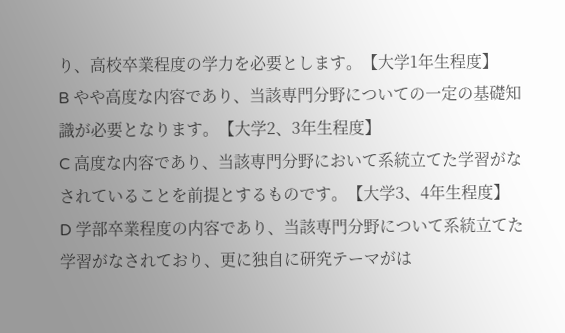り、高校卒業程度の学力を必要とします。【大学1年生程度】
B やや高度な内容であり、当該専門分野についての一定の基礎知識が必要となります。【大学2、3年生程度】
C 高度な内容であり、当該専門分野において系統立てた学習がなされていることを前提とするものです。【大学3、4年生程度】
D 学部卒業程度の内容であり、当該専門分野について系統立てた学習がなされており、更に独自に研究テーマがは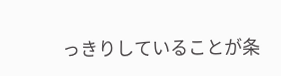っきりしていることが条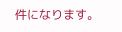件になります。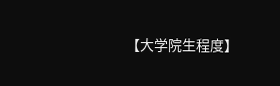【大学院生程度】